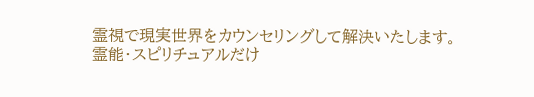霊視で現実世界をカウンセリングして解決いたします。
霊能・スピリチュアルだけ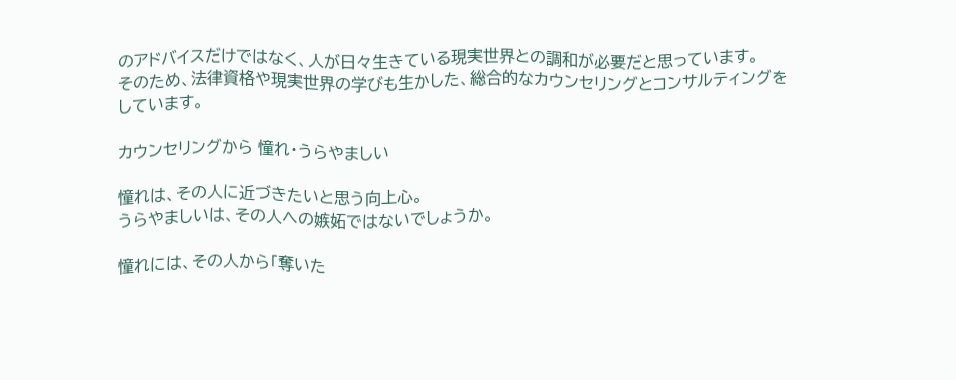のアドバイスだけではなく、人が日々生きている現実世界との調和が必要だと思っています。
そのため、法律資格や現実世界の学びも生かした、総合的なカウンセリングとコンサルティングをしています。

カウンセリングから 憧れ・うらやましい

憧れは、その人に近づきたいと思う向上心。
うらやましいは、その人への嫉妬ではないでしょうか。

憧れには、その人から「奪いた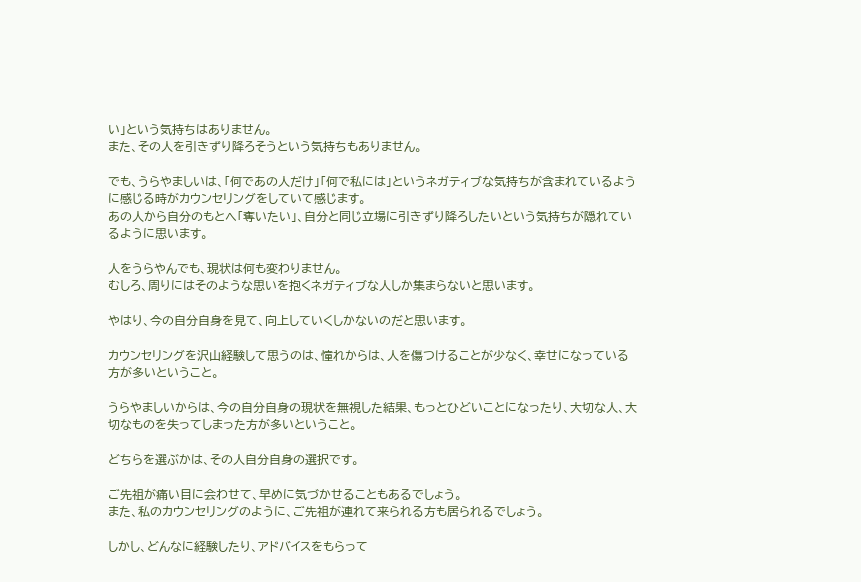い」という気持ちはありません。
また、その人を引きずり降ろそうという気持ちもありません。

でも、うらやましいは、「何であの人だけ」「何で私には」というネガティブな気持ちが含まれているように感じる時がカウンセリングをしていて感じます。
あの人から自分のもとへ「奪いたい」、自分と同じ立場に引きずり降ろしたいという気持ちが隠れているように思います。

人をうらやんでも、現状は何も変わりません。
むしろ、周りにはそのような思いを抱くネガティブな人しか集まらないと思います。

やはり、今の自分自身を見て、向上していくしかないのだと思います。

カウンセリングを沢山経験して思うのは、憧れからは、人を傷つけることが少なく、幸せになっている方が多いということ。

うらやましいからは、今の自分自身の現状を無視した結果、もっとひどいことになったり、大切な人、大切なものを失ってしまった方が多いということ。

どちらを選ぶかは、その人自分自身の選択です。

ご先祖が痛い目に会わせて、早めに気づかせることもあるでしょう。
また、私のカウンセリングのように、ご先祖が連れて来られる方も居られるでしょう。

しかし、どんなに経験したり、アドバイスをもらって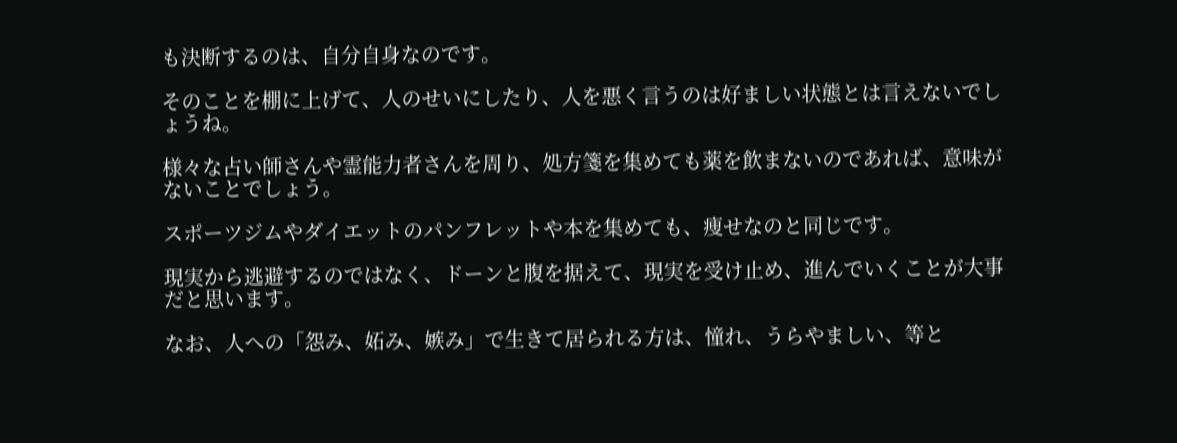も決断するのは、自分自身なのです。

そのことを棚に上げて、人のせいにしたり、人を悪く言うのは好ましい状態とは言えないでしょうね。

様々な占い師さんや霊能力者さんを周り、処方箋を集めても薬を飲まないのであれば、意味がないことでしょう。

スポーツジムやダイエットのパンフレットや本を集めても、痩せなのと同じです。

現実から逃避するのではなく、ドーンと腹を据えて、現実を受け止め、進んでいくことが大事だと思います。

なお、人への「怨み、妬み、嫉み」で生きて居られる方は、憧れ、うらやましい、等と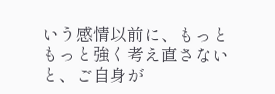いう感情以前に、もっともっと強く考え直さないと、ご自身が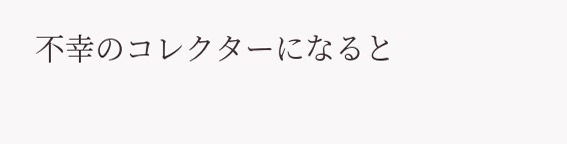不幸のコレクターになると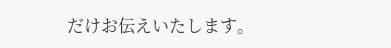だけお伝えいたします。